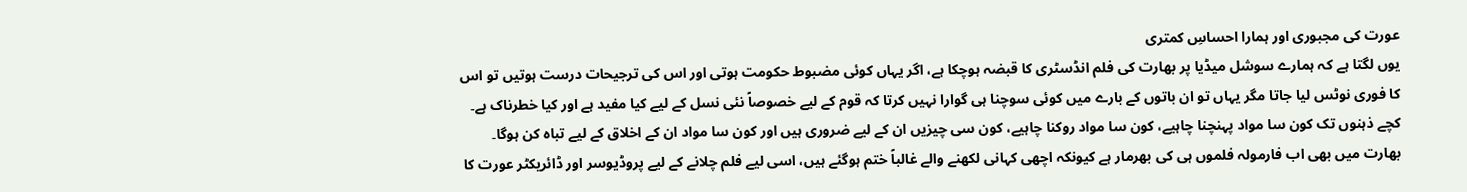عورت کی مجبوری اور ہمارا احساسِ کمتری
یوں لگتا ہے کہ ہمارے سوشل میڈیا پر بھارت کی فلم انڈسٹری کا قبضہ ہوچکا ہے، اگر یہاں کوئی مضبوط حکومت ہوتی اور اس کی ترجیحات درست ہوتیں تو اس کا فوری نوٹس لیا جاتا مگر یہاں تو ان باتوں کے بارے میں کوئی سوچنا ہی گوارا نہیں کرتا کہ قوم کے لیے خصوصاً نئی نسل کے لیے کیا مفید ہے اور کیا خطرناک ہے۔ کچے ذہنوں تک کون سا مواد پہنچنا چاہیے، کون سا مواد روکنا چاہیے، کون سی چیزیں ان کے لیے ضروری ہیں اور کون سا مواد ان کے اخلاق کے لیے تباہ کن ہوگا۔
بھارت میں بھی اب فارمولہ فلموں ہی کی بھرمار ہے کیونکہ اچھی کہانی لکھنے والے غالباً ختم ہوگئے ہیں، اسی لیے فلم چلانے کے لیے پروڈیوسر اور ڈائریکٹر عورت کا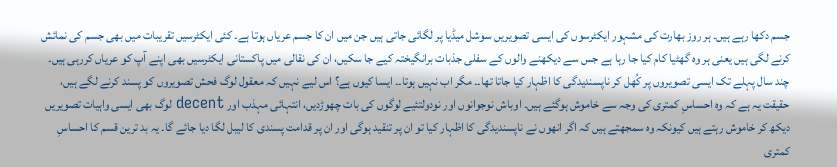جسم دکھا رہے ہیں۔ ہر روز بھارت کی مشہور ایکٹرسوں کی ایسی تصویریں سوشل میڈیا پر لگائی جاتی ہیں جن میں ان کا جسم عریاں ہوتا ہے۔ کئی ایکٹرسیں تقریبات میں بھی جسم کی نمائش کرنے لگی ہیں یعنی ہر وہ گھٹیا کام کیا جا رہا ہے جس سے دیکھنے والوں کے سفلی جذبات برانگیختہ کیے جا سکیں، ان کی نقالی میں پاکستانی ایکٹرسیں بھی اپنے آپ کو عریاں کررہی ہیں۔
چند سال پہلے تک ایسی تصویروں پر کُھل کر ناپسندیدگی کا اظہار کیا جاتا تھا۔۔ مگر اب نہیں ہوتا۔۔ ایسا کیوں ہے؟ اس لیے نہیں کہ معقول لوگ فحش تصویروں کو پسند کرنے لگے ہیں، حقیقت یہ ہے کہ وہ احساسِ کمتری کی وجہ سے خاموش ہوگئے ہیں۔ اوباش نوجوانوں اور نودولتئیے لوگوں کی بات چھوڑدیں، انتہائی مہذب اور decent لوگ بھی ایسی واہیات تصویریں دیکھ کر خاموش رہتے ہیں کیونکہ وہ سمجھتے ہیں کہ اگر انھوں نے ناپسندیدگی کا اظہار کیا تو ان پر تنقید ہوگی اور ان پر قدامت پسندی کا لیبل لگا دیا جائے گا۔ یہ بد ترین قسم کا احساسِ کمتری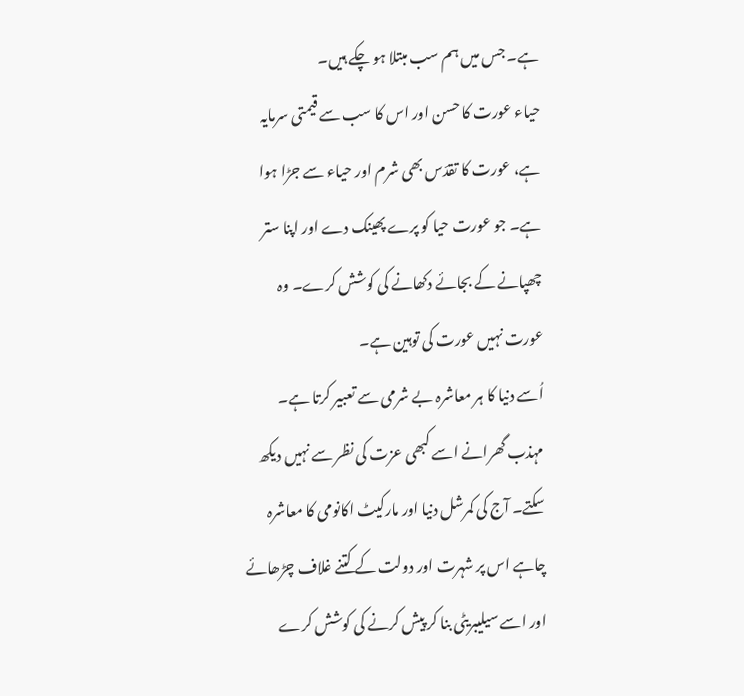ہے۔ جس میں ہم سب مبتلا ہو چکے ہیں۔
حیاء عورت کا حسن اور اس کا سب سے قیمتی سرمایہ ہے، عورت کا تقدّس بھی شرم اور حیاء سے جڑا ہوا ہے۔ جو عورت حیا کو پرے پھینک دے اور اپنا ستر چھپانے کے بجائے دکھانے کی کوشش کرے۔ وہ عورت نہیں عورت کی توہین ہے۔
اُسے دنیا کا ہر معاشرہ بے شرمی سے تعبیر کرتا ہے۔ مہذب گھرانے اسے کبھی عزت کی نظر سے نہیں دیکھ سکتے۔ آج کی کمرشل دنیا اور مارکیٹ اکانومی کا معاشرہ چاہے اس پر شہرت اور دولت کے کتنے غلاف چڑھائے اور اسے سیلیبریٹی بنا کر پیش کرنے کی کوشش کرے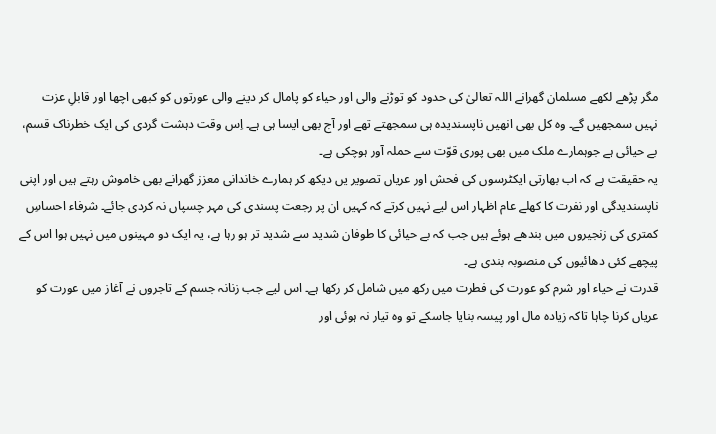مگر پڑھے لکھے مسلمان گھرانے اللہ تعالیٰ کی حدود کو توڑنے والی اور حیاء کو پامال کر دینے والی عورتوں کو کبھی اچھا اور قابلِ عزت نہیں سمجھیں گے۔ وہ کل بھی انھیں ناپسندیدہ ہی سمجھتے تھے اور آج بھی ایسا ہی ہے۔ اِس وقت دہشت گردی کی ایک خطرناک قسم، بے حیائی ہے جوہمارے ملک میں بھی پوری قوّت سے حملہ آور ہوچکی ہے۔
یہ حقیقت ہے کہ اب بھارتی ایکٹرسوں کی فحش اور عریاں تصویر یں دیکھ کر ہمارے خاندانی معزز گھرانے بھی خاموش رہتے ہیں اور اپنی ناپسندیدگی اور نفرت کا کھلے عام اظہار اس لیے نہیں کرتے کہ کہیں ان پر رجعت پسندی کی مہر چسپاں نہ کردی جائے۔ شرفاء احساسِ کمتری کی زنجیروں میں بندھے ہوئے ہیں جب کہ بے حیائی کا طوفان شدید سے شدید تر ہو رہا ہے، یہ ایک دو مہینوں میں نہیں ہوا اس کے پیچھے کئی دھائیوں کی منصوبہ بندی ہے۔
قدرت نے حیاء اور شرم کو عورت کی فطرت میں رکھ میں شامل کر رکھا ہے۔ اس لیے جب زنانہ جسم کے تاجروں نے آغاز میں عورت کو عریاں کرنا چاہا تاکہ زیادہ مال اور پیسہ بنایا جاسکے تو وہ تیار نہ ہوئی اور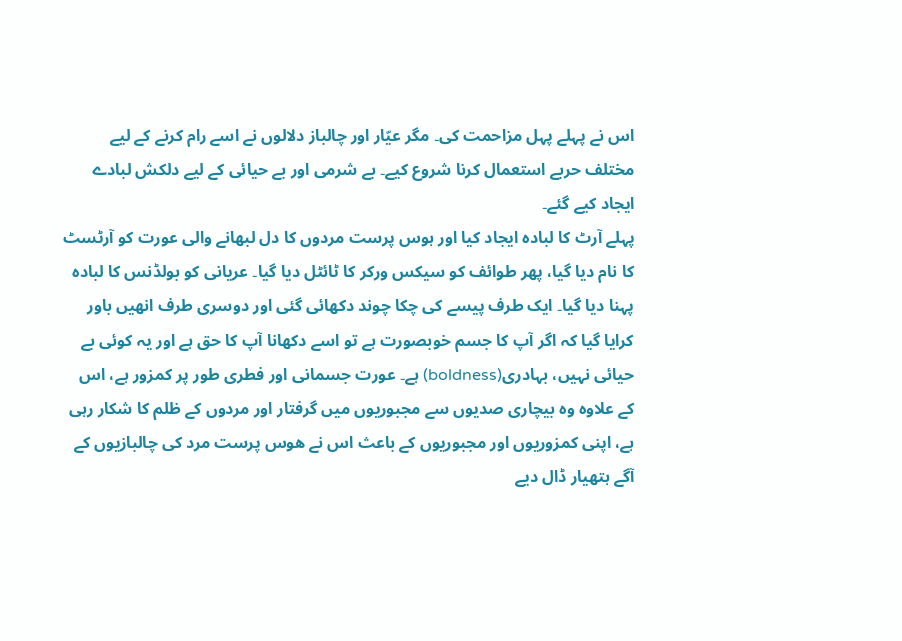اس نے پہلے پہل مزاحمت کی۔ مگر عیّار اور چالباز دلالوں نے اسے رام کرنے کے لیے مختلف حربے استعمال کرنا شروع کیے۔ بے شرمی اور بے حیائی کے لیے دلکش لبادے ایجاد کیے گئے۔
پہلے آرٹ کا لبادہ ایجاد کیا اور ہوس پرست مردوں کا دل لبھانے والی عورت کو آرٹسٹ کا نام دیا گیا، پھر طوائف کو سیکس ورکر کا ٹائٹل دیا گیا۔ عریانی کو بولڈنس کا لبادہ پہنا دیا گیا۔ ایک طرف پیسے کی چکا چوند دکھائی گئی اور دوسری طرف انھیں باور کرایا گیا کہ اگر آپ کا جسم خوبصورت ہے تو اسے دکھانا آپ کا حق ہے اور یہ کوئی بے حیائی نہیں، بہادری(boldness) ہے۔ عورت جسمانی اور فطری طور پر کمزور ہے، اس کے علاوہ وہ بیچاری صدیوں سے مجبوریوں میں گرفتار اور مردوں کے ظلم کا شکار رہی ہے، اپنی کمزوریوں اور مجبوریوں کے باعث اس نے ھوس پرست مرد کی چالبازیوں کے آگے ہتھیار ڈال دیے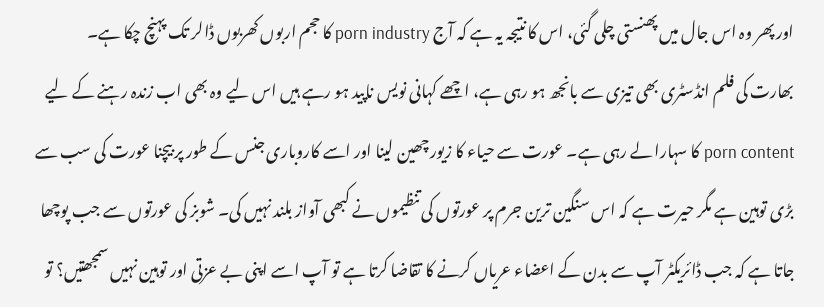اور پھر وہ اس جال میں پھنستی چلی گئی، اس کا نتیجہ یہ ہے کہ آج porn industry کا حجم اربوں کھربوں ڈالر تک پہنچ چکا ہے۔
بھارت کی فلم انڈسٹری بھی تیزی سے بانجھ ہو رہی ہے، اچھے کہانی نویس ناپید ہو رہے ہیں اس لیے وہ بھی اب زندہ رہنے کے لیے porn content کا سہارا لے رہی ہے۔ عورت سے حیاء کا زیور چھین لینا اور اسے کاروباری جنس کے طور پر بیچنا عورت کی سب سے بڑی توہین ہے مگر حیرت ہے کہ اس سنگین ترین جرم پر عورتوں کی تنظیموں نے کبھی آواز بلند نہیں کی۔ شوبز کی عورتوں سے جب پوچھا جاتا ہے کہ جب ڈائریکٹر آپ سے بدن کے اعضاء عریاں کرنے کا تقاضا کرتا ہے تو آپ اسے اپنی بے عزتی اور توہین نہیں سمجھتیں؟ تو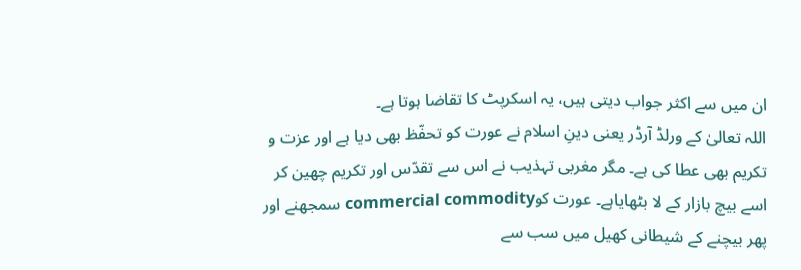ان میں سے اکثر جواب دیتی ہیں، یہ اسکرپٹ کا تقاضا ہوتا ہے۔
اللہ تعالیٰ کے ورلڈ آرڈر یعنی دینِ اسلام نے عورت کو تحفّظ بھی دیا ہے اور عزت و تکریم بھی عطا کی ہے۔ مگر مغربی تہذیب نے اس سے تقدّس اور تکریم چھین کر اسے بیچ بازار کے لا بٹھایاہے۔ عورت کوcommercial commodity سمجھنے اور پھر بیچنے کے شیطانی کھیل میں سب سے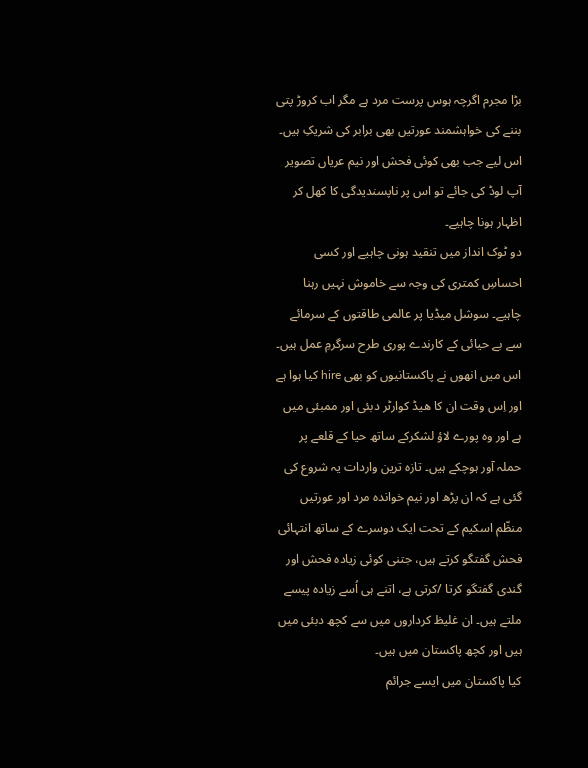بڑا مجرم اگرچہ ہوس پرست مرد ہے مگر اب کروڑ پتی بننے کی خواہشمند عورتیں بھی برابر کی شریکِ ہیں۔ اس لیے جب بھی کوئی فحش اور نیم عریاں تصویر آپ لوڈ کی جائے تو اس پر ناپسندیدگی کا کھل کر اظہار ہونا چاہیے۔
دو ٹوک انداز میں تنقید ہونی چاہیے اور کسی احساسِ کمتری کی وجہ سے خاموش نہیں رہنا چاہیے۔ سوشل میڈیا پر عالمی طاقتوں کے سرمائے سے بے حیائی کے کارندے پوری طرح سرگرمِ عمل ہیں۔ اس میں انھوں نے پاکستانیوں کو بھی hire کیا ہوا ہے اور اِس وقت ان کا ھیڈ کوارٹر دبئی اور ممبئی میں ہے اور وہ پورے لاؤ لشکرکے ساتھ حیا کے قلعے پر حملہ آور ہوچکے ہیں۔ تازہ ترین واردات یہ شروع کی گئی ہے کہ ان پڑھ اور نیم خواندہ مرد اور عورتیں منظّم اسکیم کے تحت ایک دوسرے کے ساتھ انتہائی فحش گفتگو کرتے ہیں، جتنی کوئی زیادہ فحش اور گندی گفتگو کرتا /کرتی ہے، اتنے ہی اُسے زیادہ پیسے ملتے ہیں۔ ان غلیظ کرداروں میں سے کچھ دبئی میں ہیں اور کچھ پاکستان میں ہیں۔
کیا پاکستان میں ایسے جرائم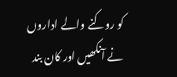کو روکنے والے اداروں نے آنکھیں اور کان بند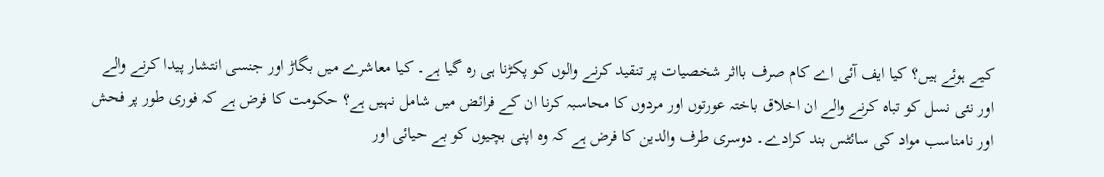کیے ہوئے ہیں؟ کیا ایف آئی اے کام صرف بااثر شخصیات پر تنقید کرنے والوں کو پکڑنا ہی رہ گیا ہے۔ کیا معاشرے میں بگاڑ اور جنسی انتشار پیدا کرنے والے اور نئی نسل کو تباہ کرنے والے ان اخلاق باختہ عورتوں اور مردوں کا محاسبہ کرنا ان کے فرائض میں شامل نہیں ہے؟ حکومت کا فرض ہے کہ فوری طور پر فحش اور نامناسب مواد کی سائٹس بند کرادے۔ دوسری طرف والدین کا فرض ہے کہ وہ اپنی بچیوں کو بے حیائی اور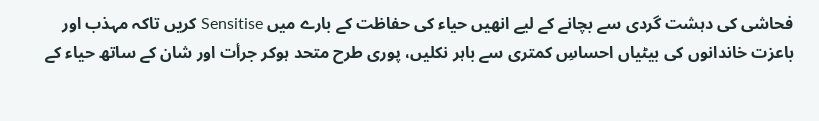فحاشی کی دہشت گردی سے بچانے کے لیے انھیں حیاء کی حفاظت کے بارے میں Sensitise کریں تاکہ مہذب اور باعزت خاندانوں کی بیٹیاں احساسِ کمتری سے باہر نکلیں، پوری طرح متحد ہوکر جرأت اور شان کے ساتھ حیاء کے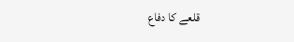قلعے کا دفاع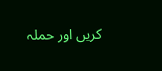کریں اور حملہ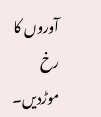آوروں کا رخ موڑدیں۔